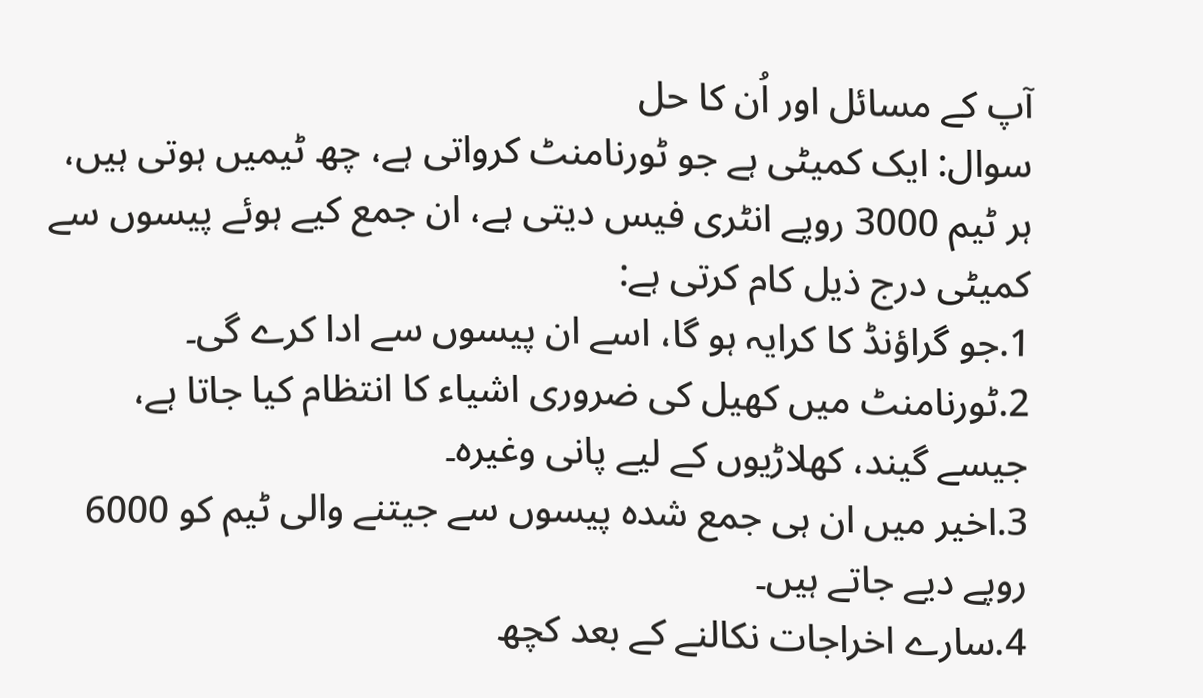آپ کے مسائل اور اُن کا حل
سوال: ایک کمیٹی ہے جو ٹورنامنٹ کرواتی ہے، چھ ٹیمیں ہوتی ہیں، ہر ٹیم 3000 روپے انٹری فیس دیتی ہے، ان جمع کیے ہوئے پیسوں سے کمیٹی درج ذیل کام کرتی ہے:
1.جو گراؤنڈ کا کرایہ ہو گا، اسے ان پیسوں سے ادا کرے گی۔
2.ٹورنامنٹ میں کھیل کی ضروری اشیاء کا انتظام کیا جاتا ہے، جیسے گیند، کھلاڑیوں کے لیے پانی وغیرہ۔
3.اخیر میں ان ہی جمع شدہ پیسوں سے جیتنے والی ٹیم کو 6000 روپے دیے جاتے ہیں۔
4.سارے اخراجات نکالنے کے بعد کچھ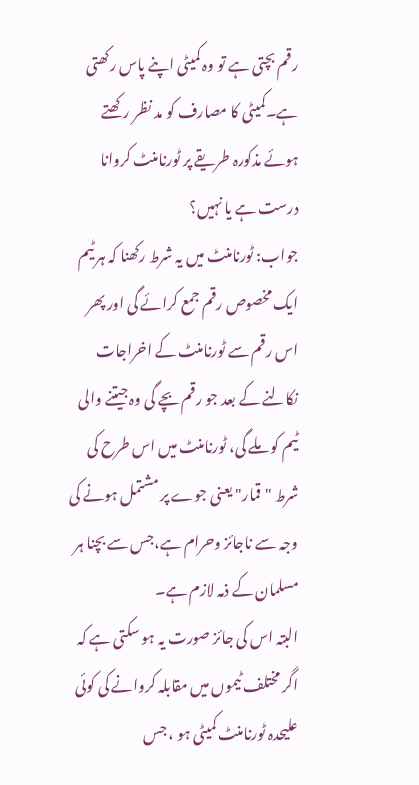رقم بچتی ہے تو وہ کمیٹی اپنے پاس رکھتی ہے۔کمیٹی کا مصارف کو مد نظر رکھتے ہوئے مذکورہ طریقے پر ٹورنامنٹ کروانا درست ہے یا نہیں؟
جواب: ٹورنامنٹ میں یہ شرط رکھنا کہ ہر ٹیم ایک مخصوص رقم جمع کرائے گی اور پھر اس رقم سے ٹورنامنٹ کے اخراجات نکالنے کے بعد جو رقم بچے گی وہ جیتنے والی ٹیم کو ملے گی، ٹورنامنٹ میں اس طرح کی شرط "قمار" یعنی جوے پر مشتمل ہونے کی وجہ سے ناجائز وحرام ہے،جس سے بچنا ہر مسلمان کے ذمہ لازم ہے۔
البتہ اس کی جائز صورت یہ ہو سکتی ہے کہ اگر مختلف ٹیموں میں مقابلہ کروانے کی کوئی علیحدہ ٹورنامنٹ کمیٹی ہو ، جس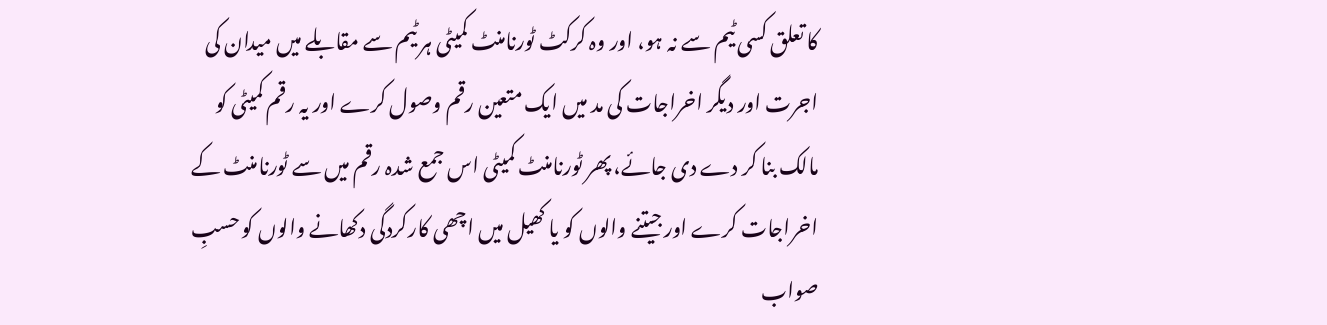کا تعلق کسی ٹیم سے نہ ہو، اور وہ کرکٹ ٹورنامنٹ کمیٹی ہر ٹیم سے مقابلے میں میدان کی اجرت اور دیگر اخراجات کی مد میں ایک متعین رقم وصول کرے اور یہ رقم کمیٹی کو مالک بنا کر دے دی جائے، پھر ٹورنامنٹ کمیٹی اس جمع شدہ رقم میں سے ٹورنامنٹ کے اخراجات کرے اور جیتنے والوں کو یا کھیل میں اچھی کارکردگی دکھانے والوں کو حسبِ صواب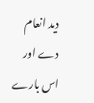دید انعام دے اور اس بارے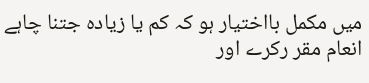میں مکمل بااختیار ہو کہ کم یا زیادہ جتنا چاہے انعام مقر رکرے اور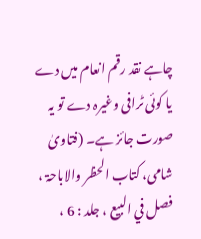چاہے نقد رقم انعام میں دے یا کوئی ٹرافی وغیرہ دے تو یہ صورت جائز ہے۔ (فتاویٰ شامی، کتاب الحظر والاباحۃ ، فصل في البيع ، جلد : 6 ،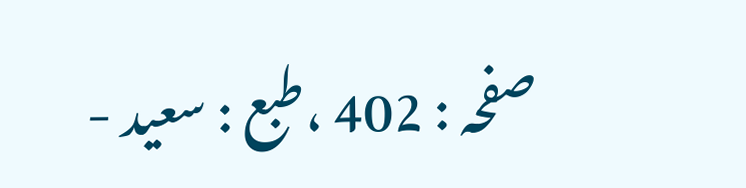صفحہ : 402 ،طبع : سعید -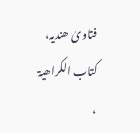فتاویٰ ھندیہ، کتاب الکراھيۃ ،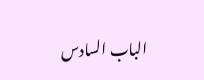الباب السادس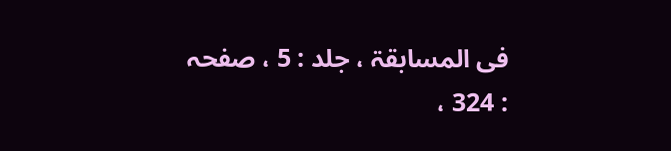فی المسابقۃ ، جلد : 5 ، صفحہ : 324 ،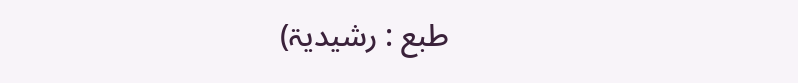طبع : رشيديۃ)